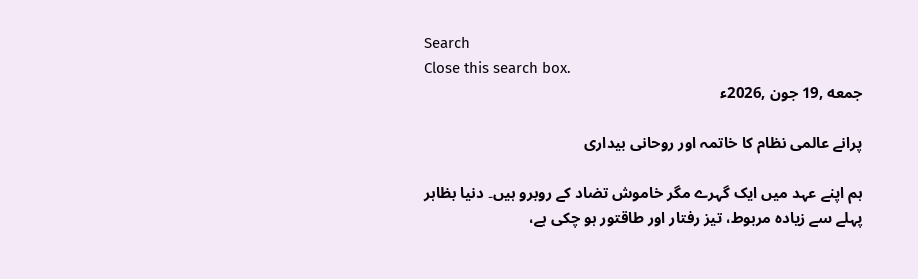Search
Close this search box.
جمعه ,19 جون ,2026ء

پرانے عالمی نظام کا خاتمہ اور روحانی بیداری

ہم اپنے عہد میں ایک گہرے مگر خاموش تضاد کے روبرو ہیں۔ دنیا بظاہر پہلے سے زیادہ مربوط، تیز رفتار اور طاقتور ہو چکی ہے،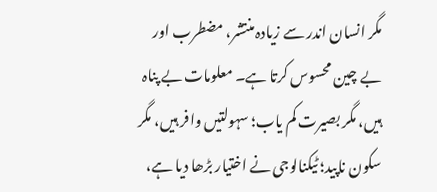مگر انسان اندر سے زیادہ منتشر، مضطرب اور بے چین محسوس کرتا ہے۔ معلومات بے پناہ ہیں، مگر بصیرت کم یاب؛ سہولتیں وافر ہیں، مگر سکون ناپید؛ ٹیکنالوجی نے اختیار بڑھا دیا ہے،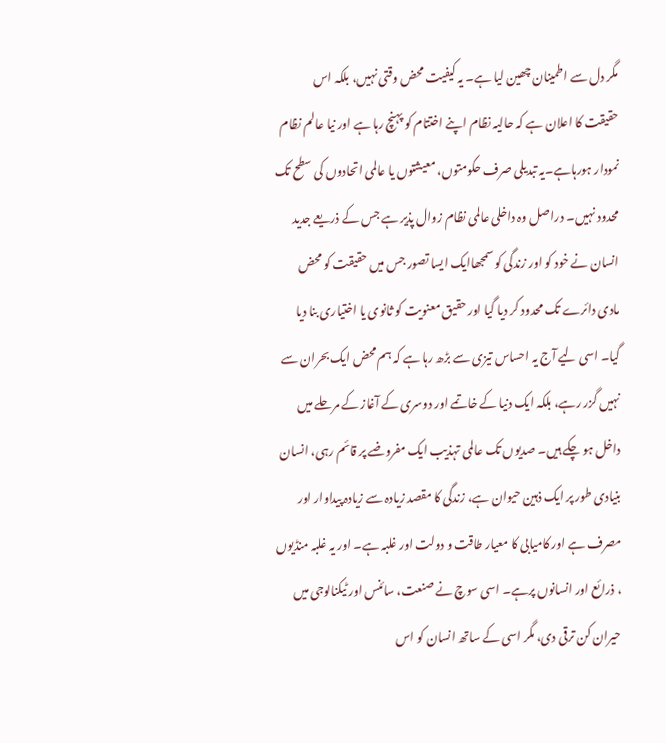مگر دل سے اطمینان چھین لیا ہے۔ یہ کیفیت محض وقتی نہیں، بلکہ اس حقیقت کا اعلان ہے کہ حالیہ نظام اپنے اختتام کو پہنچ رہا ہے اور نیا عالم نظام نمودار ہورہاہے۔یہ تبدیلی صرف حکومتوں، معیشتوں یا عالمی اتحادوں کی سطح تک محدود نہیں۔ دراصل وہ داخلی عالمی نظام زوال پذیر ہے جس کے ذریعے جدید انسان نے خود کو اور زندگی کو سمجھاایک ایسا تصور جس میں حقیقت کو محض مادی دائرے تک محدود کر دیا گیا اور حقیق معنویت کو ثانوی یا اختیاری بنا دیا گیا۔ اسی لیے آج یہ احساس تیزی سے بڑھ رہا ہے کہ ہم محض ایک بحران سے نہیں گزر رہے، بلکہ ایک دنیا کے خاتمے اور دوسری کے آغاز کے مرحلے میں داخل ہو چکے ہیں۔ صدیوں تک عالمی تہذیب ایک مفروضے پر قائم رہی، انسان بنیادی طور پر ایک ذہین حیوان ہے، زندگی کا مقصد زیادہ سے زیادہ پیداوار اور مصرف ہے اور کامیابی کا معیار طاقت و دولت اور غلبہ ہے۔ اور یہ غلبہ منڈیوں ، ذرائع اور انسانوں پرہے۔ اسی سوچ نے صنعت، سائنس اور ٹیکنالوجی میں حیران کن ترقی دی، مگر اسی کے ساتھ انسان کو اس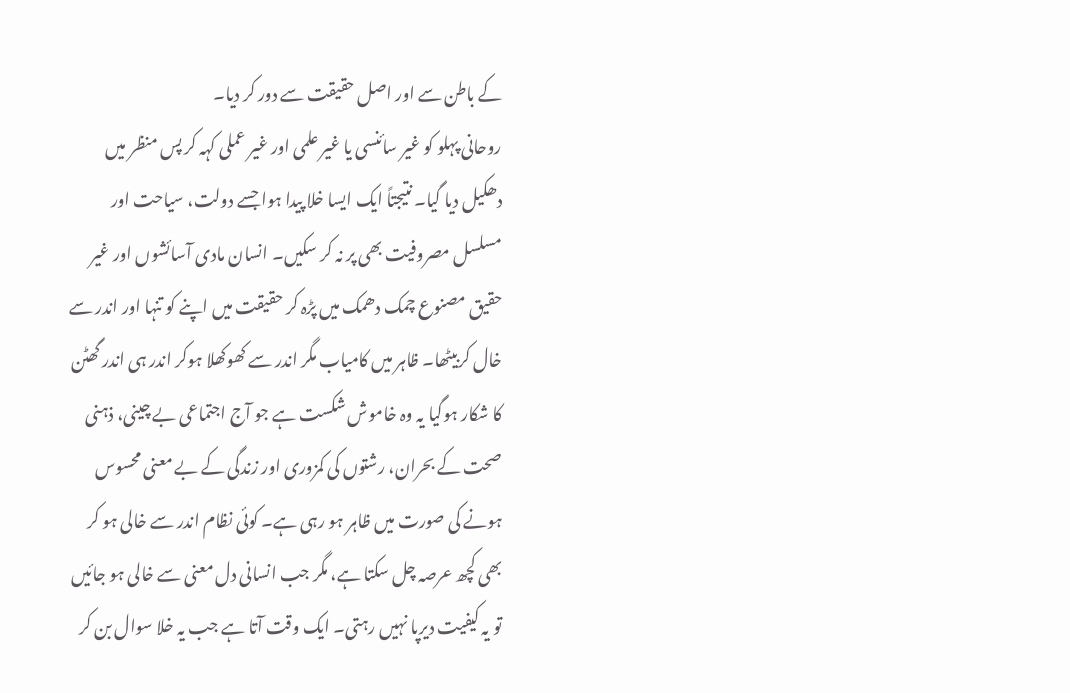کے باطن سے اور اصل حقیقت سے دور کر دیا۔
روحانی پہلو کو غیر سائنسی یا غیر علمی اور غیر عملی کہہ کر پس منظر میں دھکیل دیا گیا۔ نتیجتاً ایک ایسا خلا پیدا ہوا جسے دولت، سیاحت اور مسلسل مصروفیت بھی پر نہ کر سکیں۔ انسان مادی آسائشوں اور غیر حقیق مصنوع چمک دھمک میں پڑہ کر حقیقت میں اپنے کو تنہا اور اندر سے خال کربیٹھا۔ ظاہر میں کامیاب مگر اندر سے کھوکھلا ہوکر اندر ہی اندر گھٹن کا شکار ہوگیا یہ وہ خاموش شکست ہے جو آج اجتماعی بے چینی، ذہنی صحت کے بحران، رشتوں کی کمزوری اور زندگی کے بے معنی محسوس ہونے کی صورت میں ظاہر ہو رہی ہے۔ کوئی نظام اندر سے خالی ہو کر بھی کچھ عرصہ چل سکتا ہے، مگر جب انسانی دل معنی سے خالی ہو جائیں تو یہ کیفیت دیرپا نہیں رہتی۔ ایک وقت آتا ہے جب یہ خلا سوال بن کر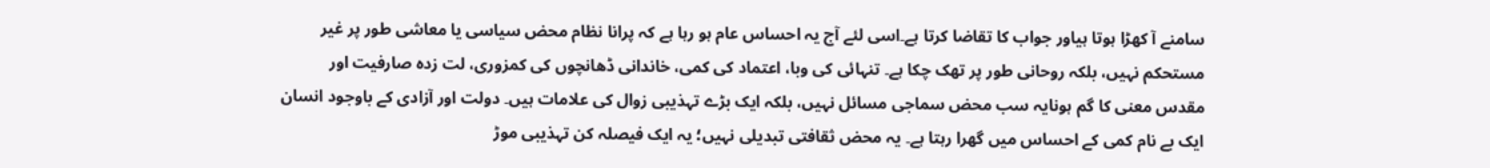سامنے آ کھڑا ہوتا ہیاور جواب کا تقاضا کرتا ہے۔اسی لئے آج یہ احساس عام ہو رہا ہے کہ پرانا نظام محض سیاسی یا معاشی طور پر غیر مستحکم نہیں، بلکہ روحانی طور پر تھک چکا ہے۔ تنہائی کی وبا، اعتماد کی کمی، خاندانی ڈھانچوں کی کمزوری، لت زدہ صارفیت اور مقدس معنی کا گم ہونایہ سب محض سماجی مسائل نہیں، بلکہ ایک بڑے تہذیبی زوال کی علامات ہیں۔ دولت اور آزادی کے باوجود انسان ایک بے نام کمی کے احساس میں گھرا رہتا ہے۔ یہ محض ثقافتی تبدیلی نہیں؛ یہ ایک فیصلہ کن تہذیبی موڑ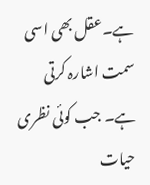ہے۔عقل بھی اسی سمت اشارہ کرتی ہے۔ جب کوئی نظری حیات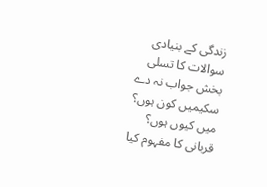زندگی کے بنیادی سوالات کا تسلی بخش جواب نہ دے سکیمیں کون ہوں؟ میں کیوں ہوں؟ قربانی کا مفہوم کیا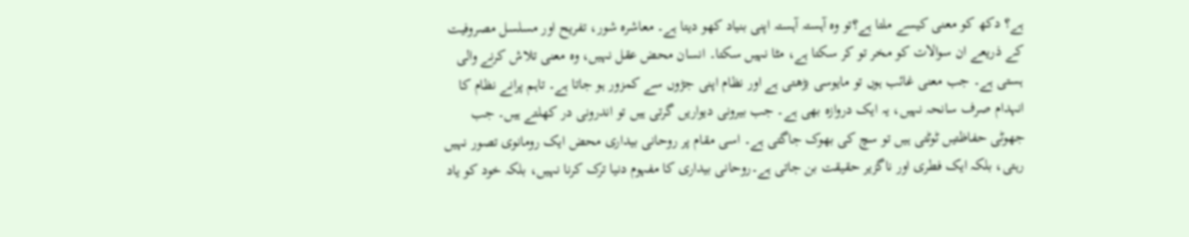ہے؟ دکھ کو معنی کیسے ملتا ہے؟تو وہ آہستہ آہستہ اپنی بنیاد کھو دیتا ہے۔ معاشرہ شور، تفریح اور مسلسل مصروفیت کے ذریعے ان سوالات کو مخر تو کر سکتا ہے، مٹا نہیں سکتا۔ انسان محض عقل نہیں، وہ معنی تلاش کرنے والی ہستی ہے۔ جب معنی غائب ہوں تو مایوسی بڑھتی ہے اور نظام اپنی جڑوں سے کمزور ہو جاتا ہے۔ تاہم پرانے نظام کا انہدام صرف سانحہ نہیں، یہ ایک دروازہ بھی ہے۔ جب بیرونی دیواریں گرتی ہیں تو اندرونی در کھلتے ہیں۔ جب جھوٹی حفاظتیں ٹوٹتی ہیں تو سچ کی بھوک جاگتی ہے۔ اسی مقام پر روحانی بیداری محض ایک رومانوی تصور نہیں رہتی، بلکہ ایک فطری اور ناگزیر حقیقت بن جاتی ہے۔روحانی بیداری کا مفہوم دنیا ترک کرنا نہیں، بلکہ خود کو یاد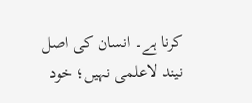کرنا ہے۔ انسان کی اصل نیند لاعلمی نہیں؛ خود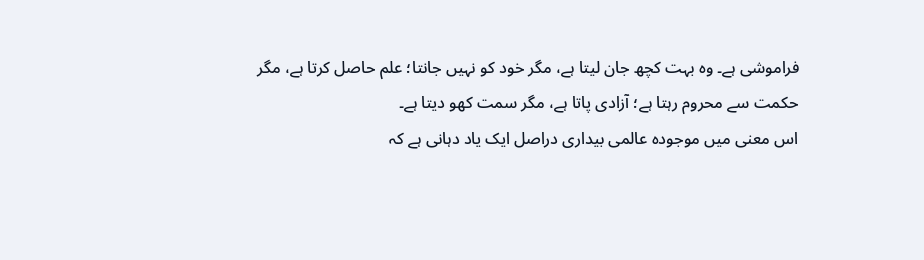فراموشی ہے۔ وہ بہت کچھ جان لیتا ہے، مگر خود کو نہیں جانتا؛ علم حاصل کرتا ہے، مگر حکمت سے محروم رہتا ہے؛ آزادی پاتا ہے، مگر سمت کھو دیتا ہے۔
اس معنی میں موجودہ عالمی بیداری دراصل ایک یاد دہانی ہے کہ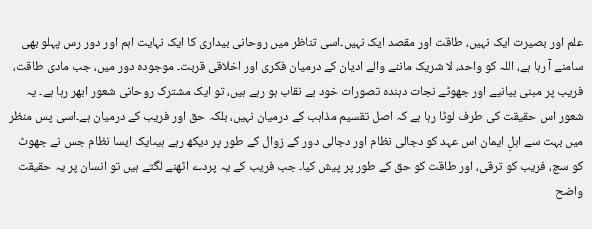علم اور بصیرت ایک نہیں، طاقت اور مقصد ایک نہیں۔اسی تناظر میں روحانی بیداری کا ایک نہایت اہم اور دور رس پہلو بھی سامنے آ رہا ہے، اللہ کو واحد، لا شریک ماننے والے ادیان کے درمیان فکری اور اخلاقی قربت۔ موجودہ دور میں، جب مادی طاقت، فریب پر مبنی بیانیے اور جھوٹے نجات دہندہ تصورات خود بے نقاب ہو رہے ہیں، تو ایک مشترک روحانی شعور ابھر رہا ہے۔ یہ شعور اس حقیقت کی طرف لوٹا رہا ہے کہ اصل تقسیم مذاہب کے درمیان نہیں، بلکہ حق اور فریب کے درمیان ہے۔اسی پس منظر میں بہت سے اہلِ ایمان اس عہد کو دجالی نظام اور دجالی دور کے زوال کے طور پر دیکھ رہے ہیںایک ایسا نظام جس نے جھوٹ کو سچ، فریب کو ترقی، اور طاقت کو حق کے طور پر پیش کیا۔ جب فریب کے یہ پردے اٹھنے لگتے ہیں تو انسان پر یہ حقیقت واضح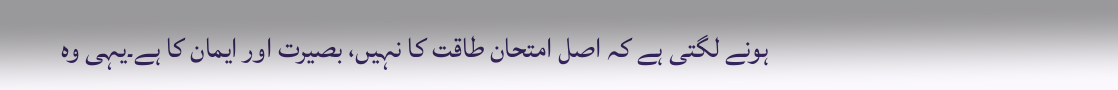ہونے لگتی ہے کہ اصل امتحان طاقت کا نہیں، بصیرت اور ایمان کا ہے۔یہی وہ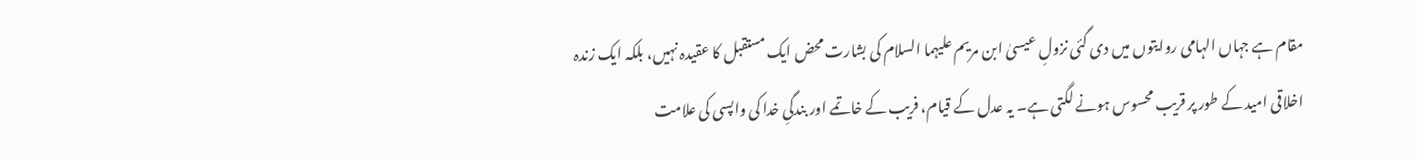مقام ہے جہاں الہامی روایتوں میں دی گئی نزولِ عیسیٰ ابن مریم علیہما السلام کی بشارت محض ایک مستقبل کا عقیدہ نہیں، بلکہ ایک زندہ اخلاقی امید کے طور پر قریب محسوس ہونے لگتی ہے۔ یہ عدل کے قیام، فریب کے خاتمے اور بندگیِ خدا کی واپسی کی علامت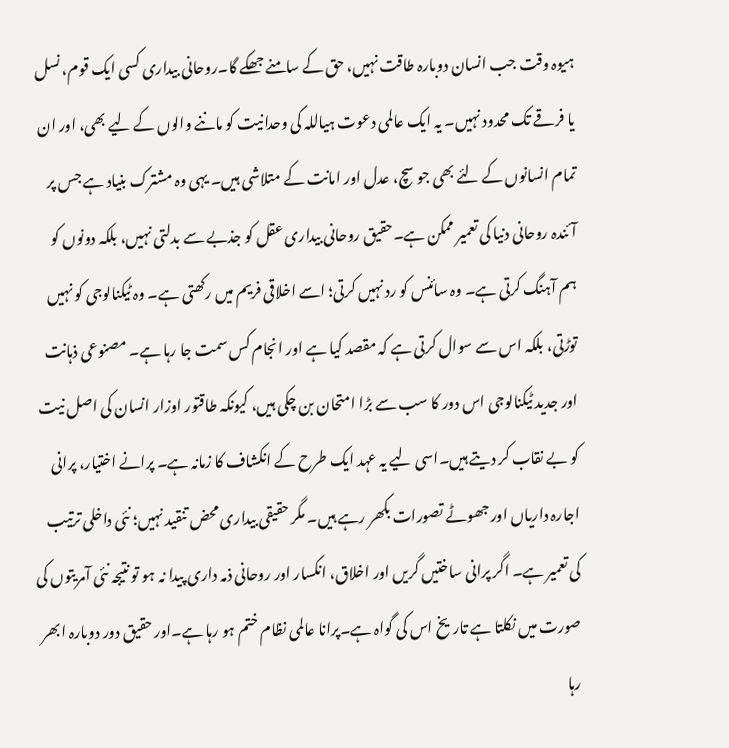ہیوہ وقت جب انسان دوبارہ طاقت نہیں، حق کے سامنے جھکے گا۔روحانی بیداری کسی ایک قوم، نسل یا فرقے تک محدود نہیں۔ یہ ایک عالمی دعوت ہیاللہ کی وحدانیت کو ماننے والوں کے لیے بھی، اور ان تمام انسانوں کے لئے بھی جو سچ، عدل اور امانت کے متلاشی ہیں۔ یہی وہ مشترک بنیاد ہے جس پر آئندہ روحانی دنیا کی تعمیر ممکن ہے۔حقیق روحانی بیداری عقل کو جذبے سے بدلتی نہیں، بلکہ دونوں کو ہم آہنگ کرتی ہے۔ وہ سائنس کو رد نہیں کرتی؛ اسے اخلاقی فریم میں رکھتی ہے۔ وہ ٹیکنالوجی کو نہیں توڑتی، بلکہ اس سے سوال کرتی ہے کہ مقصد کیا ہے اور انجام کس سمت جا رہا ہے۔ مصنوعی ذہانت اور جدید ٹیکنالوجی اس دور کا سب سے بڑا امتحان بن چکی ہیں، کیونکہ طاقتور اوزار انسان کی اصل نیت کو بے نقاب کر دیتے ہیں۔اسی لیے یہ عہد ایک طرح کے انکشاف کا زمانہ ہے۔ پرانے اختیار، پرانی اجارہ داریاں اور جھوٹے تصورات بکھر رہے ہیں۔ مگر حقیقی بیداری محض تنقید نہیں؛ نئی داخلی ترتیب کی تعمیر ہے۔ اگر پرانی ساختیں گریں اور اخلاق، انکسار اور روحانی ذمہ داری پیدا نہ ہو تو نتیجہ نئی آمریتوں کی صورت میں نکلتا ہے تاریخ اس کی گواہ ہے۔پرانا عالمی نظام ختم ہو رہا ہے۔اور حقیق دور دوبارہ ابھر رہا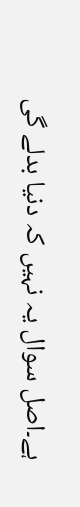ہے۔اصل سوال یہ نہیں کہ دنیا بدلے گی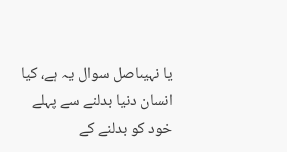یا نہیںاصل سوال یہ ہے، کیا انسان دنیا بدلنے سے پہلے خود کو بدلنے کے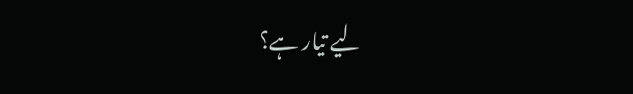لیے تیار ہے؟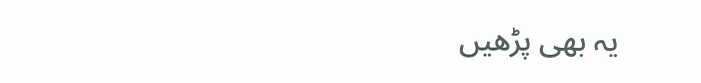یہ بھی پڑھیں